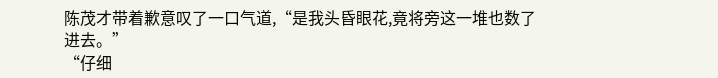陈茂才带着歉意叹了一口气道,“是我头昏眼花,竟将旁这一堆也数了进去。”
“仔细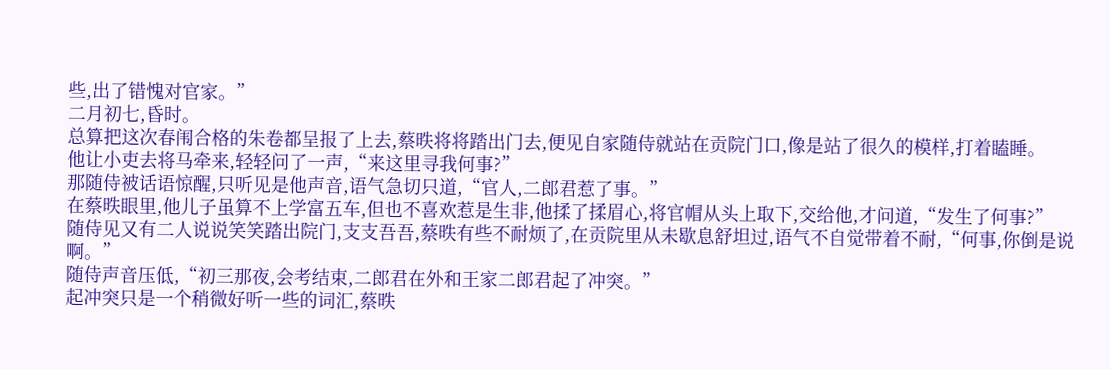些,出了错愧对官家。”
二月初七,昏时。
总算把这次春闱合格的朱卷都呈报了上去,蔡昳将将踏出门去,便见自家随侍就站在贡院门口,像是站了很久的模样,打着瞌睡。
他让小吏去将马牵来,轻轻问了一声,“来这里寻我何事?”
那随侍被话语惊醒,只听见是他声音,语气急切只道,“官人,二郎君惹了事。”
在蔡昳眼里,他儿子虽算不上学富五车,但也不喜欢惹是生非,他揉了揉眉心,将官帽从头上取下,交给他,才问道,“发生了何事?”
随侍见又有二人说说笑笑踏出院门,支支吾吾,蔡昳有些不耐烦了,在贡院里从未歇息舒坦过,语气不自觉带着不耐,“何事,你倒是说啊。”
随侍声音压低,“初三那夜,会考结束,二郎君在外和王家二郎君起了冲突。”
起冲突只是一个稍微好听一些的词汇,蔡昳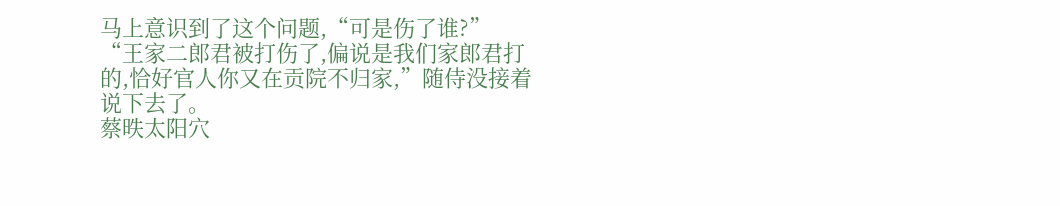马上意识到了这个问题,“可是伤了谁?”
“王家二郎君被打伤了,偏说是我们家郎君打的,恰好官人你又在贡院不归家,”随侍没接着说下去了。
蔡昳太阳穴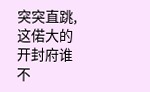突突直跳,这偌大的开封府谁不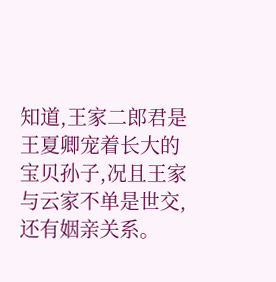知道,王家二郎君是王夏卿宠着长大的宝贝孙子,况且王家与云家不单是世交,还有姻亲关系。